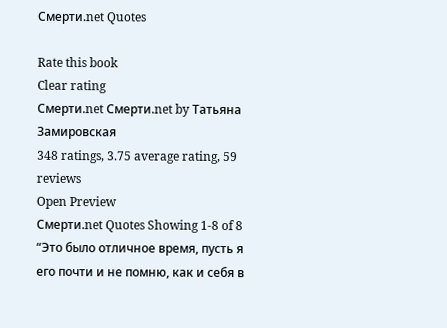Смерти.net Quotes

Rate this book
Clear rating
Смерти.net Смерти.net by Татьяна Замировская
348 ratings, 3.75 average rating, 59 reviews
Open Preview
Смерти.net Quotes Showing 1-8 of 8
“Это было отличное время, пусть я его почти и не помню, как и себя в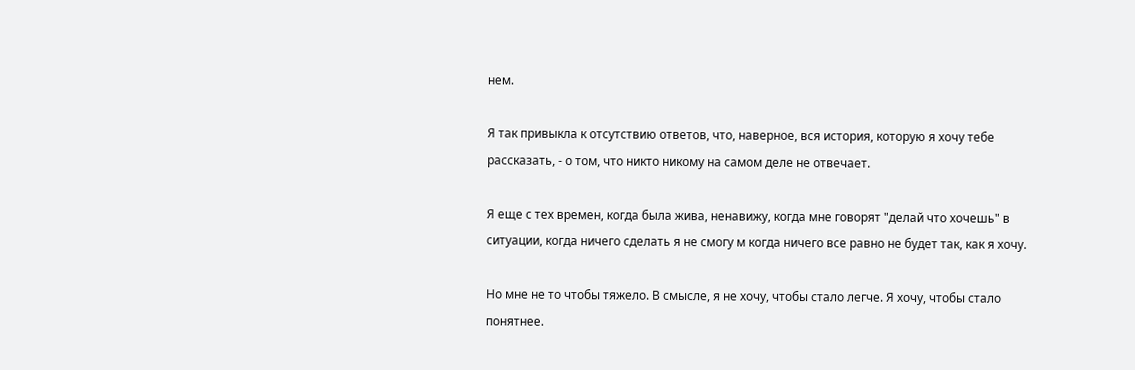нем.

Я так привыкла к отсутствию ответов, что, наверное, вся история, которую я хочу тебе рассказать, - о том, что никто никому на самом деле не отвечает.

Я еще с тех времен, когда была жива, ненавижу, когда мне говорят "делай что хочешь" в ситуации, когда ничего сделать я не смогу м когда ничего все равно не будет так, как я хочу.

Но мне не то чтобы тяжело. В смысле, я не хочу, чтобы стало легче. Я хочу, чтобы стало понятнее.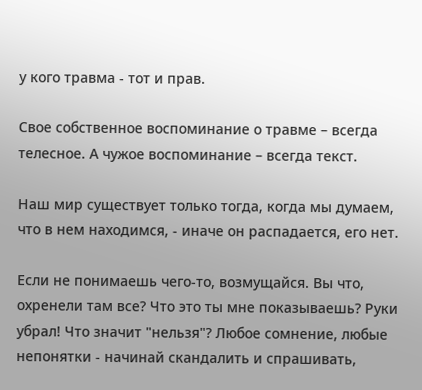у кого травма - тот и прав.

Свое собственное воспоминание о травме – всегда телесное. А чужое воспоминание – всегда текст.

Наш мир существует только тогда, когда мы думаем, что в нем находимся, - иначе он распадается, его нет.

Если не понимаешь чего-то, возмущайся. Вы что, охренели там все? Что это ты мне показываешь? Руки убрал! Что значит "нельзя"? Любое сомнение, любые непонятки - начинай скандалить и спрашивать,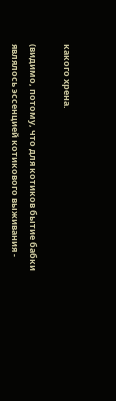какого хрена.

(видимо, потому, что для котиков бытие бабки являлось эссенцией котикового выживания -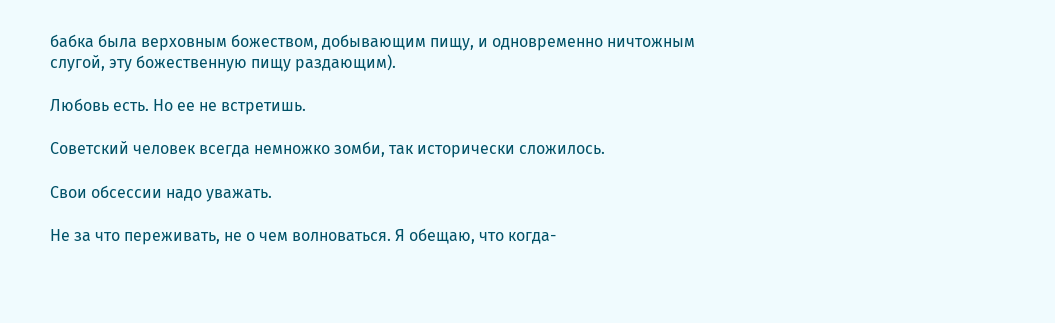бабка была верховным божеством, добывающим пищу, и одновременно ничтожным слугой, эту божественную пищу раздающим).

Любовь есть. Но ее не встретишь.

Советский человек всегда немножко зомби, так исторически сложилось.

Свои обсессии надо уважать.

Не за что переживать, не о чем волноваться. Я обещаю, что когда-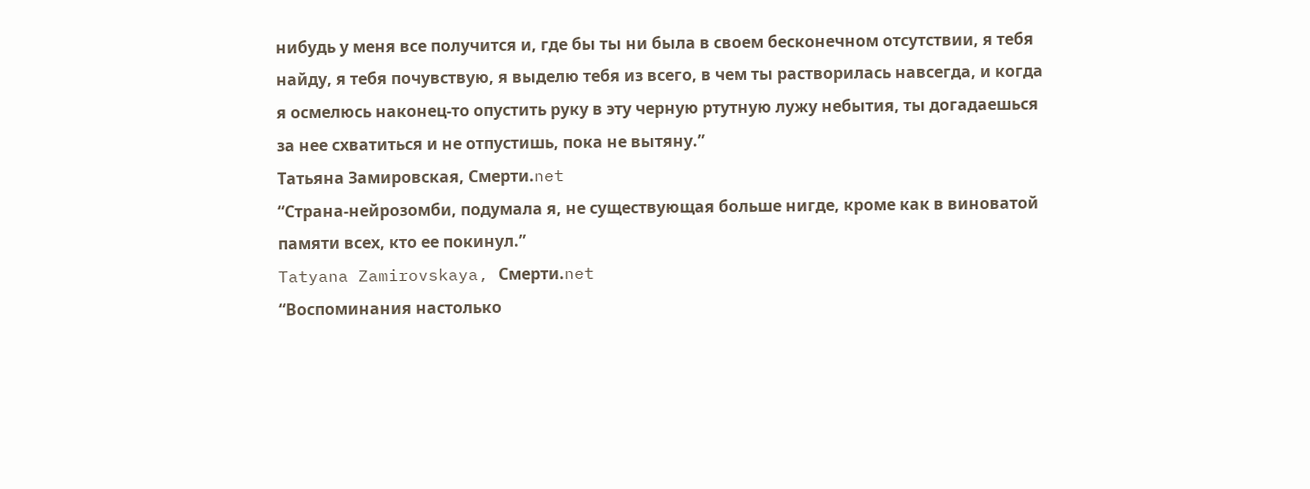нибудь у меня все получится и, где бы ты ни была в своем бесконечном отсутствии, я тебя найду, я тебя почувствую, я выделю тебя из всего, в чем ты растворилась навсегда, и когда я осмелюсь наконец-то опустить руку в эту черную ртутную лужу небытия, ты догадаешься за нее схватиться и не отпустишь, пока не вытяну.”
Татьяна Замировская, Смерти.net
“Страна-нейрозомби, подумала я, не существующая больше нигде, кроме как в виноватой памяти всех, кто ее покинул.”
Tatyana Zamirovskaya, Смерти.net
“Воспоминания настолько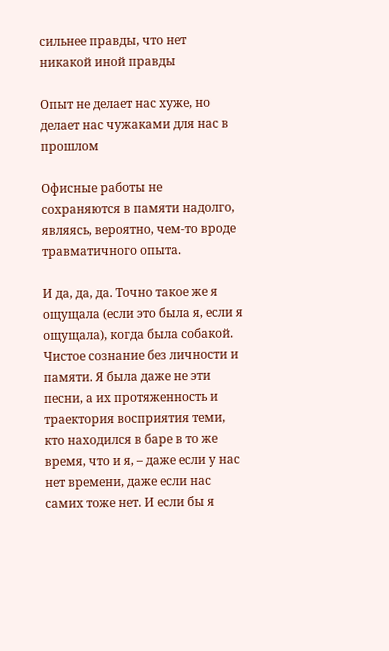сильнее правды, что нет никакой иной правды

Опыт не делает нас хуже, но делает нас чужаками для нас в прошлом

Офисные работы не сохраняются в памяти надолго, являясь, вероятно, чем-то вроде травматичного опыта.

И да, да, да. Точно такое же я ощущала (если это была я, если я ощущала), когда была собакой. Чистое сознание без личности и памяти. Я была даже не эти песни, а их протяженность и траектория восприятия теми, кто находился в баре в то же время, что и я, – даже если у нас нет времени, даже если нас самих тоже нет. И если бы я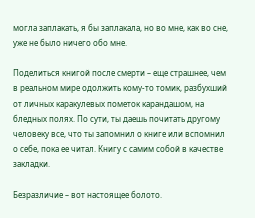могла заплакать, я бы заплакала, но во мне, как во сне, уже не было ничего обо мне.

Поделиться книгой после смерти – еще страшнее, чем в реальном мире одолжить кому-то томик, разбухший от личных каракулевых пометок карандашом, на бледных полях. По сути, ты даешь почитать другому человеку все, что ты запомнил о книге или вспомнил о себе, пока ее читал. Книгу с самим собой в качестве закладки.

Безразличие – вот настоящее болото.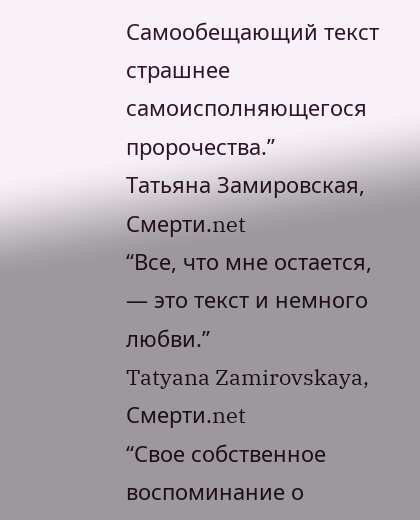Самообещающий текст страшнее самоисполняющегося пророчества.”
Татьяна Замировская, Смерти.net
“Все, что мне остается, — это текст и немного любви.”
Tatyana Zamirovskaya, Смерти.net
“Свое собственное воспоминание о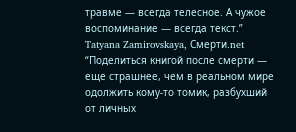травме — всегда телесное. А чужое воспоминание — всегда текст.”
Tatyana Zamirovskaya, Смерти.net
“Поделиться книгой после смерти — еще страшнее, чем в реальном мире одолжить кому-то томик, разбухший от личных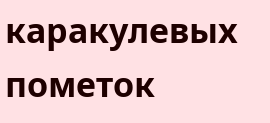каракулевых пометок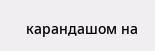карандашом на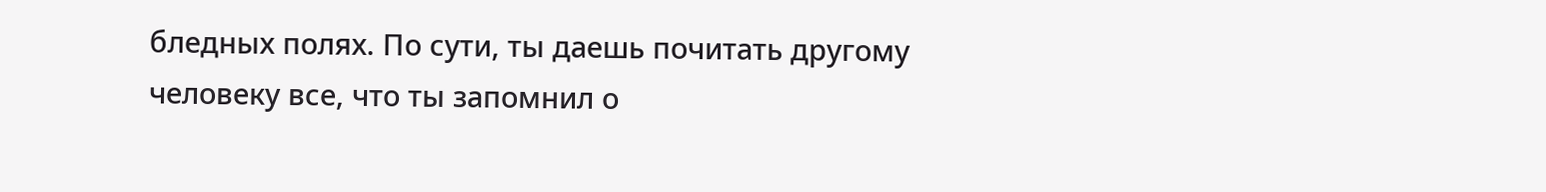бледных полях. По сути, ты даешь почитать другому человеку все, что ты запомнил о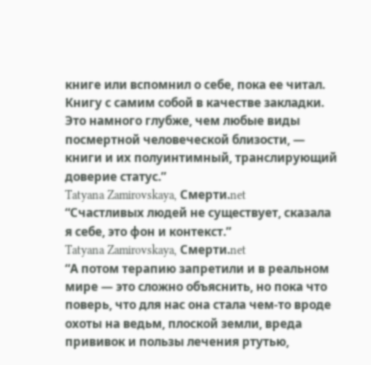книге или вспомнил о себе, пока ее читал. Книгу с самим собой в качестве закладки. Это намного глубже, чем любые виды посмертной человеческой близости, — книги и их полуинтимный, транслирующий доверие статус.”
Tatyana Zamirovskaya, Смерти.net
“Счастливых людей не существует, сказала я себе, это фон и контекст.”
Tatyana Zamirovskaya, Смерти.net
“А потом терапию запретили и в реальном мире — это сложно объяснить, но пока что поверь, что для нас она стала чем-то вроде охоты на ведьм, плоской земли, вреда прививок и пользы лечения ртутью,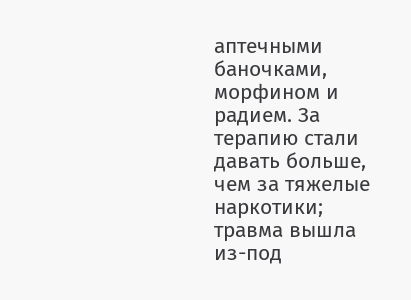аптечными баночками, морфином и радием. За терапию стали давать больше, чем за тяжелые наркотики; травма вышла из-под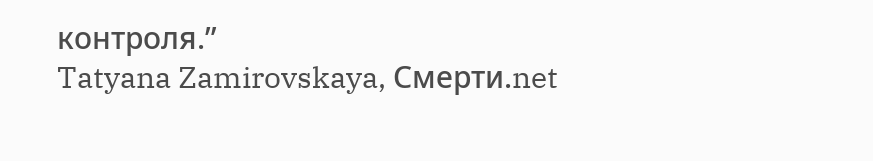контроля.”
Tatyana Zamirovskaya, Смерти.net